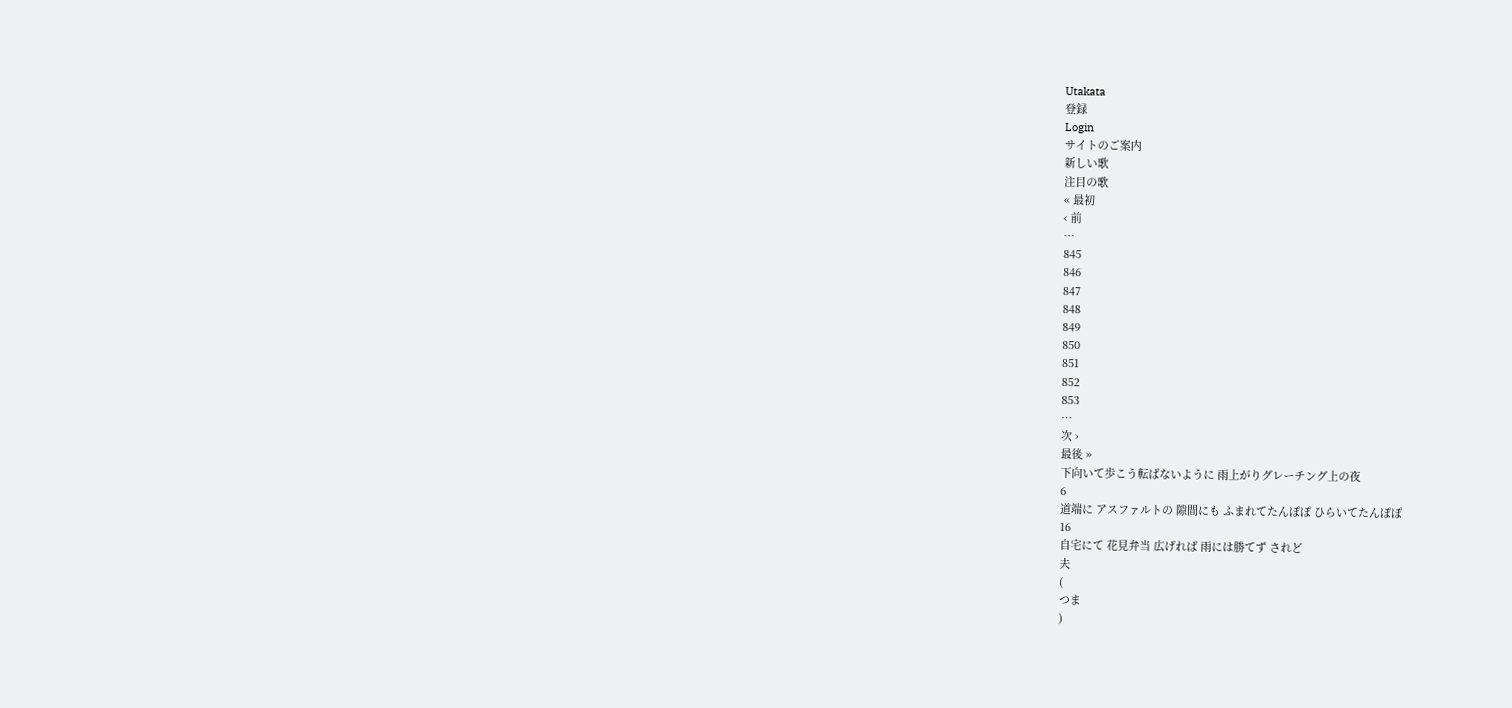Utakata
登録
Login
サイトのご案内
新しい歌
注目の歌
« 最初
‹ 前
…
845
846
847
848
849
850
851
852
853
…
次 ›
最後 »
下向いて歩こう転ばないように 雨上がりグレーチング上の夜
6
道端に アスファルトの 隙間にも ふまれてたんぽぽ ひらいてたんぽぽ
16
自宅にて 花見弁当 広げれば 雨には勝てず されど
夫
(
つま
)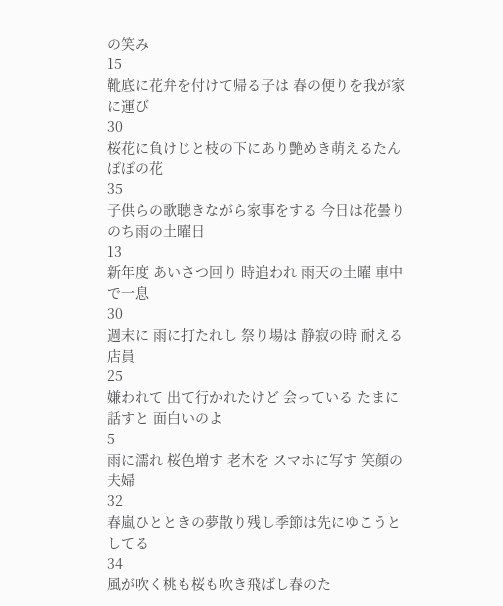の笑み
15
靴底に花弁を付けて帰る子は 春の便りを我が家に運び
30
桜花に負けじと枝の下にあり艶めき萌えるたんぽぽの花
35
子供らの歌聴きながら家事をする 今日は花曇りのち雨の土曜日
13
新年度 あいさつ回り 時追われ 雨天の土曜 車中で一息
30
週末に 雨に打たれし 祭り場は 静寂の時 耐える店員
25
嫌われて 出て行かれたけど 会っている たまに話すと 面白いのよ
5
雨に濡れ 桜色増す 老木を スマホに写す 笑顔の夫婦
32
春嵐ひとときの夢散り残し季節は先にゆこうとしてる
34
風が吹く桃も桜も吹き飛ばし春のた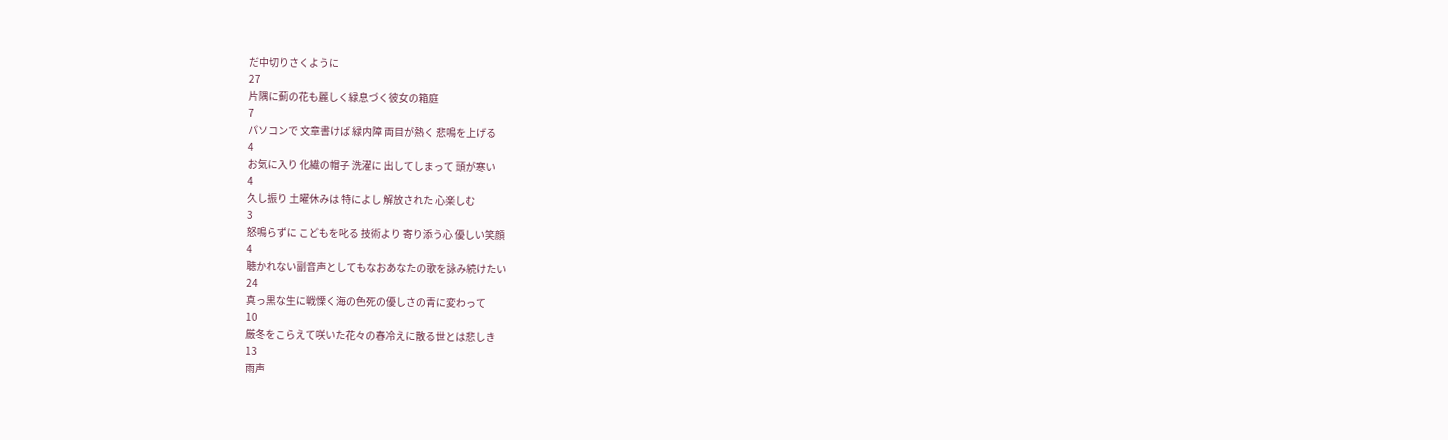だ中切りさくように
27
片隅に薊の花も麗しく緑息づく彼女の箱庭
7
パソコンで 文章書けば 緑内障 両目が熱く 悲鳴を上げる
4
お気に入り 化繊の帽子 洗濯に 出してしまって 頭が寒い
4
久し振り 土曜休みは 特によし 解放された 心楽しむ
3
怒鳴らずに こどもを叱る 技術より 寄り添う心 優しい笑顔
4
聴かれない副音声としてもなおあなたの歌を詠み続けたい
24
真っ黒な生に戦慄く海の色死の優しさの青に変わって
10
厳冬をこらえて咲いた花々の春冷えに散る世とは悲しき
13
雨声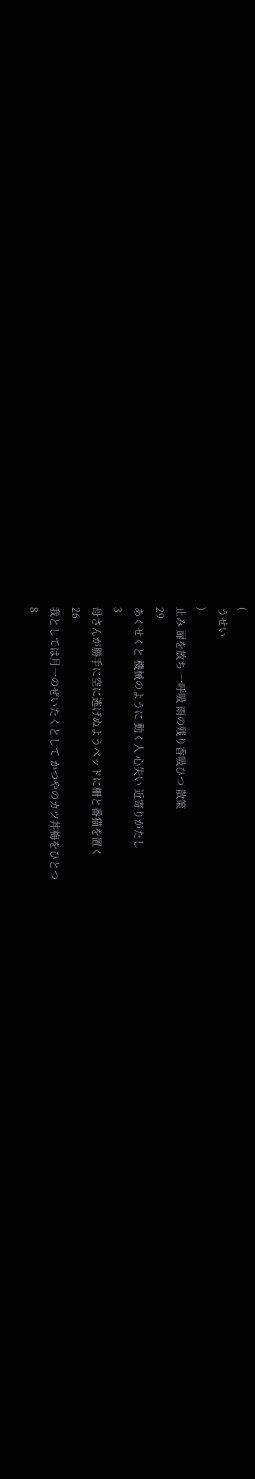(
うせい
)
止み 扉を放ち 一呼吸 雨の残り香吸ひつ 散策
29
あくせくと 機械のように 動く人 心失い 近寄りがたし
3
母さんが勝手に空に逃げぬようベッドに柵と番猫を置く
26
我としては月一のぜいたくとして かつやのカツ丼梅をひとつ
8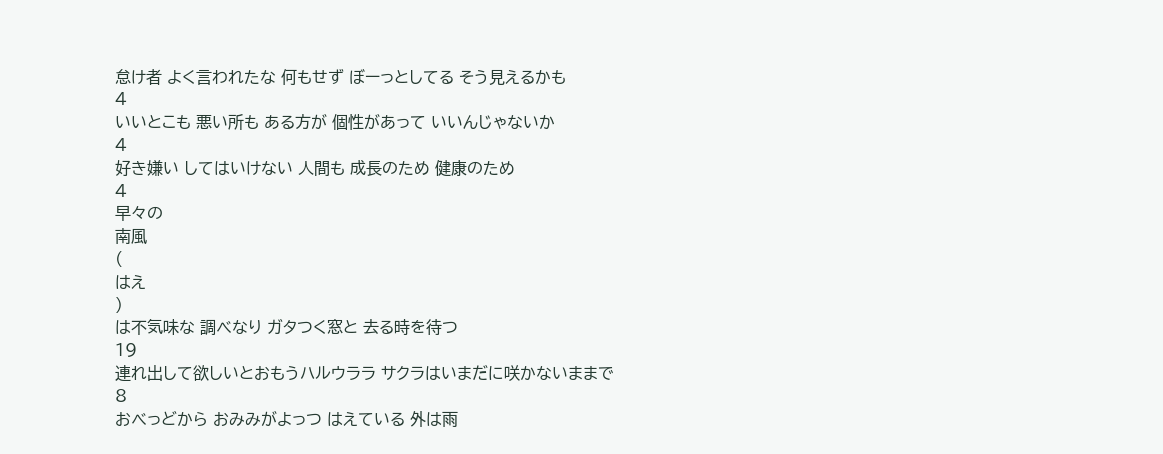怠け者 よく言われたな 何もせず ぼーっとしてる そう見えるかも
4
いいとこも 悪い所も ある方が 個性があって いいんじゃないか
4
好き嫌い してはいけない 人間も 成長のため 健康のため
4
早々の
南風
(
はえ
)
は不気味な 調べなり ガタつく窓と 去る時を待つ
19
連れ出して欲しいとおもうハルウララ サクラはいまだに咲かないままで
8
おべっどから おみみがよっつ はえている 外は雨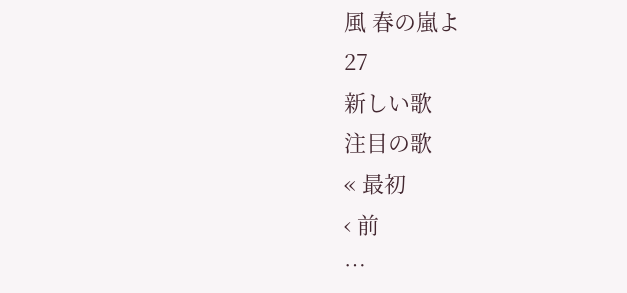風 春の嵐よ
27
新しい歌
注目の歌
« 最初
‹ 前
…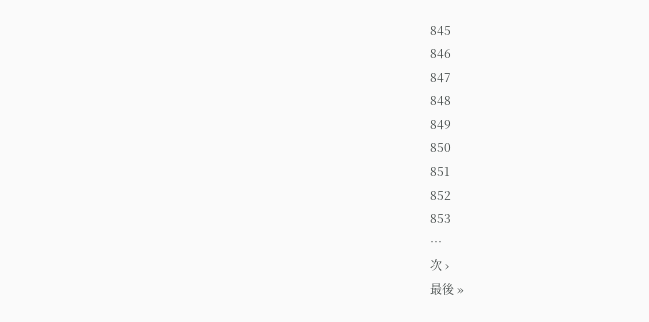845
846
847
848
849
850
851
852
853
…
次 ›
最後 »